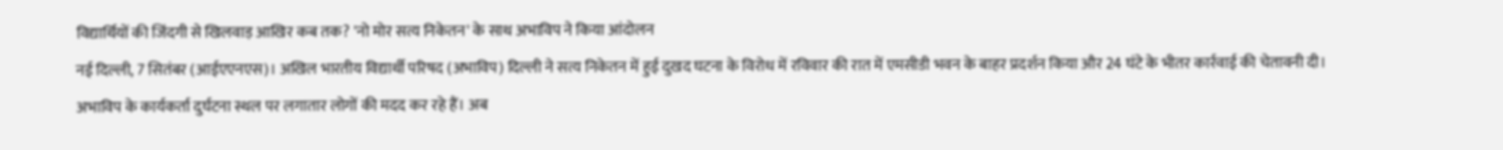विद्यार्थियों की जिंदगी से खिलवाड़ आखिर कब तक? 'नो मोर सत्य निकेतन' के साथ अभाविप ने किया आंदोलन
नई दिल्ली, 7 सितंबर (आईएएनएस)। अखिल भारतीय विद्यार्थी परिषद (अभाविप) दिल्ली ने सत्य निकेतन में हुई दुखद घटना के विरोध में रविवार की रात में एमसीडी भवन के बाहर प्रदर्शन किया और 24 घंटे के भीतर कार्रवाई की चेतावनी दी।
अभाविप के कार्यकर्ता दुर्घटना स्थल पर लगातार लोगों की मदद कर रहे हैं। अब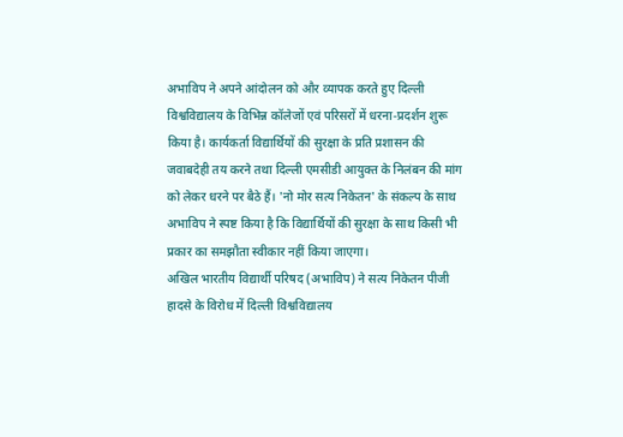अभाविप ने अपने आंदोलन को और व्यापक करते हुए दिल्ली विश्वविद्यालय के विभिन्न कॉलेजों एवं परिसरों में धरना-प्रदर्शन शुरू किया है। कार्यकर्ता विद्यार्थियों की सुरक्षा के प्रति प्रशासन की जवाबदेही तय करने तथा दिल्ली एमसीडी आयुक्त के निलंबन की मांग को लेकर धरने पर बैठे हैं। 'नो मोर सत्य निकेतन' के संकल्प के साथ अभाविप ने स्पष्ट किया है कि विद्यार्थियों की सुरक्षा के साथ किसी भी प्रकार का समझौता स्वीकार नहीं किया जाएगा।
अखिल भारतीय विद्यार्थी परिषद (अभाविप) ने सत्य निकेतन पीजी हादसे के विरोध में दिल्ली विश्वविद्यालय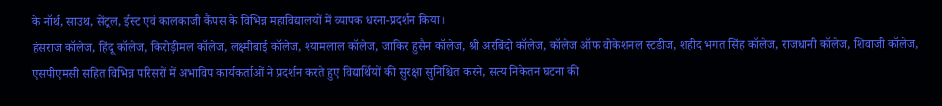के नॉर्थ, साउथ, सेंट्रल, ईस्ट एवं कालकाजी कैंपस के विभिन्न महाविद्यालयों में व्यापक धरना-प्रदर्शन किया।
हंसराज कॉलेज, हिंदू कॉलेज, किरोड़ीमल कॉलेज, लक्ष्मीबाई कॉलेज, श्यामलाल कॉलेज, जाकिर हुसैन कॉलेज, श्री अरबिंदो कॉलेज, कॉलेज ऑफ वोकेशनल स्टडीज, शहीद भगत सिंह कॉलेज, राजधानी कॉलेज, शिवाजी कॉलेज, एसपीएमसी सहित विभिन्न परिसरों में अभाविप कार्यकर्ताओं ने प्रदर्शन करते हुए विद्यार्थियों की सुरक्षा सुनिश्चित करने, सत्य निकेतन घटना की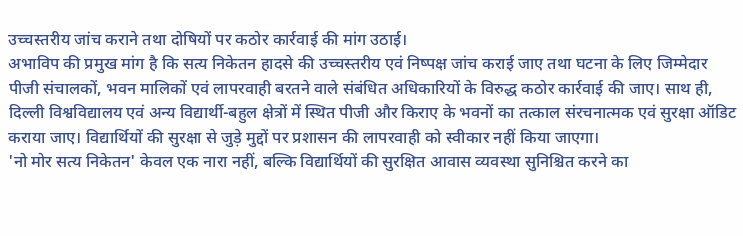उच्चस्तरीय जांच कराने तथा दोषियों पर कठोर कार्रवाई की मांग उठाई।
अभाविप की प्रमुख मांग है कि सत्य निकेतन हादसे की उच्चस्तरीय एवं निष्पक्ष जांच कराई जाए तथा घटना के लिए जिम्मेदार पीजी संचालकों, भवन मालिकों एवं लापरवाही बरतने वाले संबंधित अधिकारियों के विरुद्ध कठोर कार्रवाई की जाए। साथ ही, दिल्ली विश्वविद्यालय एवं अन्य विद्यार्थी-बहुल क्षेत्रों में स्थित पीजी और किराए के भवनों का तत्काल संरचनात्मक एवं सुरक्षा ऑडिट कराया जाए। विद्यार्थियों की सुरक्षा से जुड़े मुद्दों पर प्रशासन की लापरवाही को स्वीकार नहीं किया जाएगा।
'नो मोर सत्य निकेतन' केवल एक नारा नहीं, बल्कि विद्यार्थियों की सुरक्षित आवास व्यवस्था सुनिश्चित करने का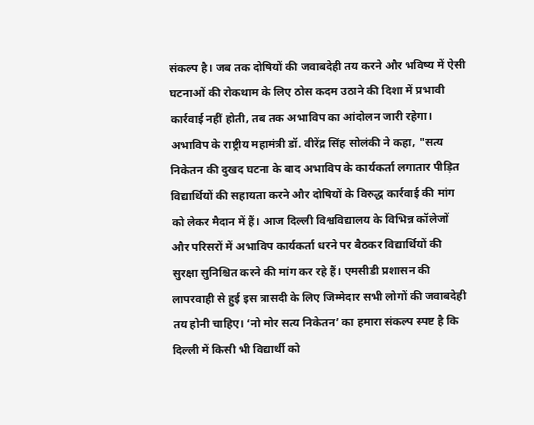संकल्प है। जब तक दोषियों की जवाबदेही तय करने और भविष्य में ऐसी घटनाओं की रोकथाम के लिए ठोस कदम उठाने की दिशा में प्रभावी कार्रवाई नहीं होती, तब तक अभाविप का आंदोलन जारी रहेगा।
अभाविप के राष्ट्रीय महामंत्री डॉ. वीरेंद्र सिंह सोलंकी ने कहा, "सत्य निकेतन की दुखद घटना के बाद अभाविप के कार्यकर्ता लगातार पीड़ित विद्यार्थियों की सहायता करने और दोषियों के विरुद्ध कार्रवाई की मांग को लेकर मैदान में हैं। आज दिल्ली विश्वविद्यालय के विभिन्न कॉलेजों और परिसरों में अभाविप कार्यकर्ता धरने पर बैठकर विद्यार्थियों की सुरक्षा सुनिश्चित करने की मांग कर रहे हैं। एमसीडी प्रशासन की लापरवाही से हुई इस त्रासदी के लिए जिम्मेदार सभी लोगों की जवाबदेही तय होनी चाहिए। ‘नो मोर सत्य निकेतन’ का हमारा संकल्प स्पष्ट है कि दिल्ली में किसी भी विद्यार्थी को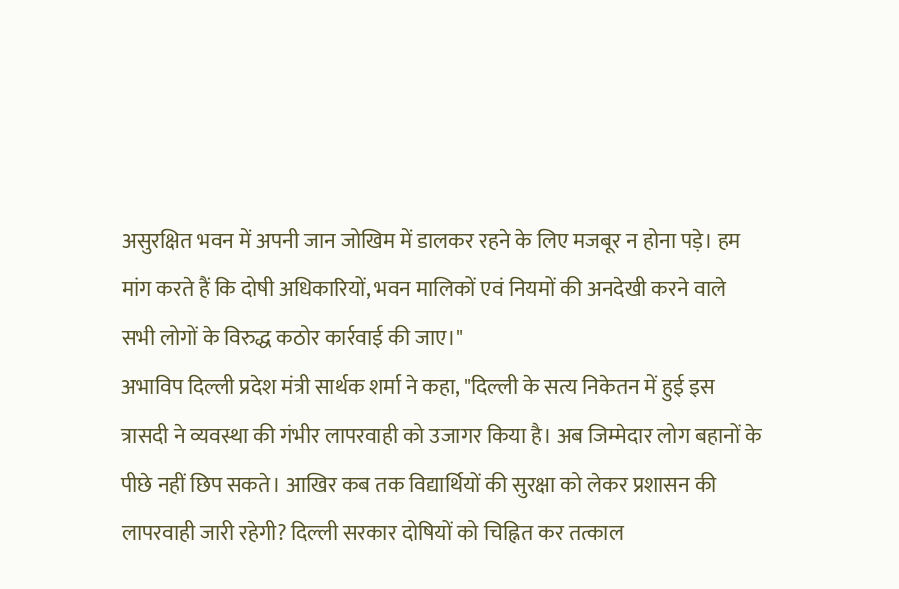असुरक्षित भवन में अपनी जान जोखिम में डालकर रहने के लिए मजबूर न होना पड़े। हम मांग करते हैं कि दोषी अधिकारियों, भवन मालिकों एवं नियमों की अनदेखी करने वाले सभी लोगों के विरुद्ध कठोर कार्रवाई की जाए।"
अभाविप दिल्ली प्रदेश मंत्री सार्थक शर्मा ने कहा, "दिल्ली के सत्य निकेतन में हुई इस त्रासदी ने व्यवस्था की गंभीर लापरवाही को उजागर किया है। अब जिम्मेदार लोग बहानों के पीछे नहीं छिप सकते। आखिर कब तक विद्यार्थियों की सुरक्षा को लेकर प्रशासन की लापरवाही जारी रहेगी? दिल्ली सरकार दोषियों को चिह्नित कर तत्काल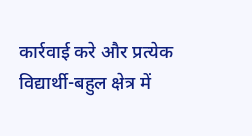कार्रवाई करे और प्रत्येक विद्यार्थी-बहुल क्षेत्र में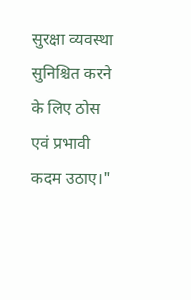सुरक्षा व्यवस्था सुनिश्चित करने के लिए ठोस एवं प्रभावी कदम उठाए।"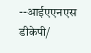--आईएएनएस
डीकेपी/